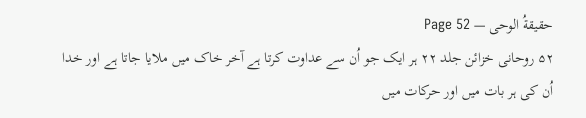حقیقةُ الوحی — Page 52
۵۲ روحانی خزائن جلد ۲۲ ہر ایک جو اُن سے عداوت کرتا ہے آخر خاک میں ملایا جاتا ہے اور خدا اُن کی ہر بات میں اور حرکات میں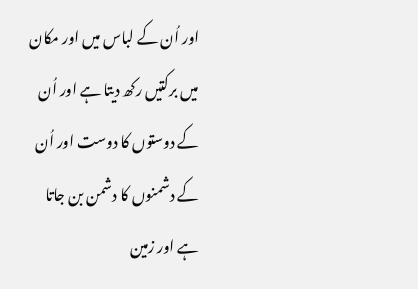اور اُن کے لباس میں اور مکان میں برکتیں رکھ دیتا ہے اور اُن کے دوستوں کا دوست اور اُن کے دشمنوں کا دشمن بن جاتا ہے اور زمین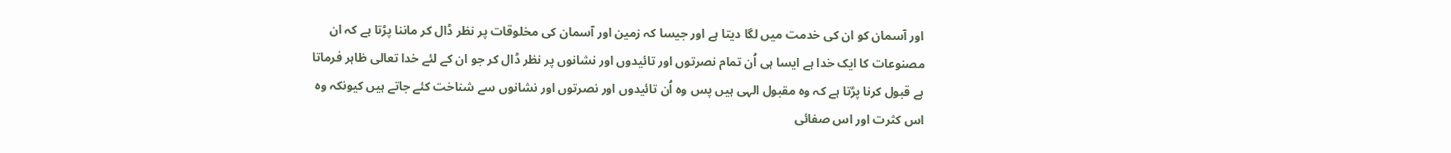اور آسمان کو ان کی خدمت میں لگا دیتا ہے اور جیسا کہ زمین اور آسمان کی مخلوقات پر نظر ڈال کر ماننا پڑتا ہے کہ ان مصنوعات کا ایک خدا ہے ایسا ہی اُن تمام نصرتوں اور تائیدوں اور نشانوں پر نظر ڈال کر جو ان کے لئے خدا تعالی ظاہر فرماتا ہے قبول کرنا پڑتا ہے کہ وہ مقبول الہی ہیں پس وہ اُن تائیدوں اور نصرتوں اور نشانوں سے شناخت کئے جاتے ہیں کیونکہ وہ اس کثرت اور اس صفائی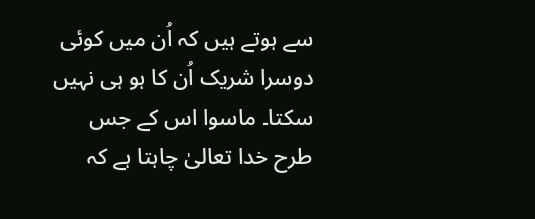سے ہوتے ہیں کہ اُن میں کوئی دوسرا شریک اُن کا ہو ہی نہیں سکتا۔ ماسوا اس کے جس طرح خدا تعالیٰ چاہتا ہے کہ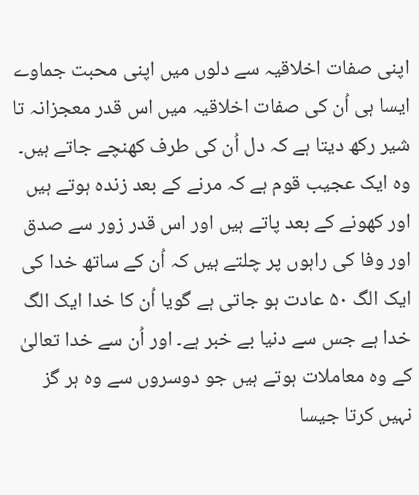اپنی صفات اخلاقیہ سے دلوں میں اپنی محبت جماوے ایسا ہی اُن کی صفات اخلاقیہ میں اس قدر معجزانہ تا شیر رکھ دیتا ہے کہ دل اُن کی طرف کھنچے جاتے ہیں۔ وہ ایک عجیب قوم ہے کہ مرنے کے بعد زندہ ہوتے ہیں اور کھونے کے بعد پاتے ہیں اور اس قدر زور سے صدق اور وفا کی راہوں پر چلتے ہیں کہ اُن کے ساتھ خدا کی ایک الگ ۵۰ عادت ہو جاتی ہے گویا اُن کا خدا ایک الگ خدا ہے جس سے دنیا بے خبر ہے۔ اور اُن سے خدا تعالیٰ کے وہ معاملات ہوتے ہیں جو دوسروں سے وہ ہر گز نہیں کرتا جیسا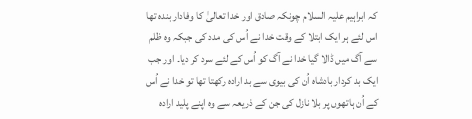کہ ابراہیم علیہ السلام چونکہ صادق اور خدا تعالیٰ کا وفادار بندہ تھا اس لئے ہر ایک ابتلا کے وقت خدا نے اُس کی مدد کی جبکہ وہ ظلم سے آگ میں ڈالا گیا خدا نے آگ کو اُس کے لئے سرد کر دیا۔ اور جب ایک بد کردار بادشاہ اُن کی بیوی سے بد ارادہ رکھتا تھا تو خدا نے اُس کے اُن ہاتھوں پر بلا نازل کی جن کے ذریعہ سے وہ اپنے پلید ارادہ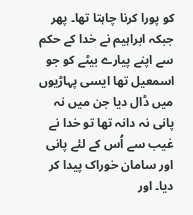کو پورا کرنا چاہتا تھا۔ پھر جبکہ ابراہیم نے خدا کے حکم سے اپنے پیارے بیٹے کو جو اسمعیل تھا ایسی پہاڑیوں میں ڈال دیا جن میں نہ پانی نہ دانہ تھا تو خدا نے غیب سے اُس کے لئے پانی اور سامان خوراک پیدا کر دیا۔ اور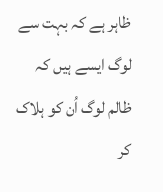ظاہر ہے کہ بہت سے لوگ ایسے ہیں کہ ظالم لوگ اُن کو ہلاک کر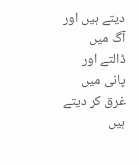دیتے ہیں اور آگ میں ڈالتے اور پانی میں غرق کر دیتے ہیں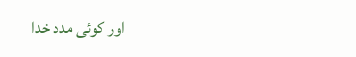اور کوئی مدد خدا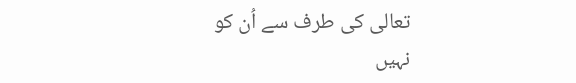تعالی کی طرف سے اُن کو نہیں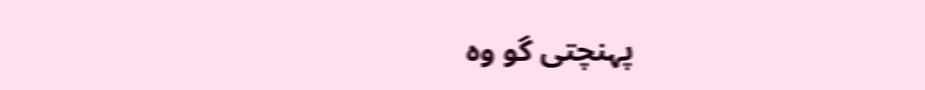پہنچتی گو وہ